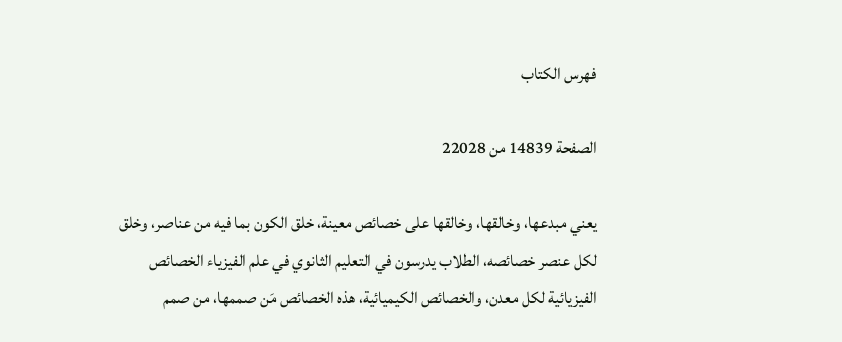فهرس الكتاب

الصفحة 14839 من 22028

يعني مبدعها، وخالقها، وخالقها على خصائص معينة، خلق الكون بما فيه من عناصر، وخلق لكل عنصر خصائصه، الطلاب يدرسون في التعليم الثانوي في علم الفيزياء الخصائص الفيزيائية لكل معدن، والخصائص الكيميائية، هذه الخصائص مَن صممها، من صمم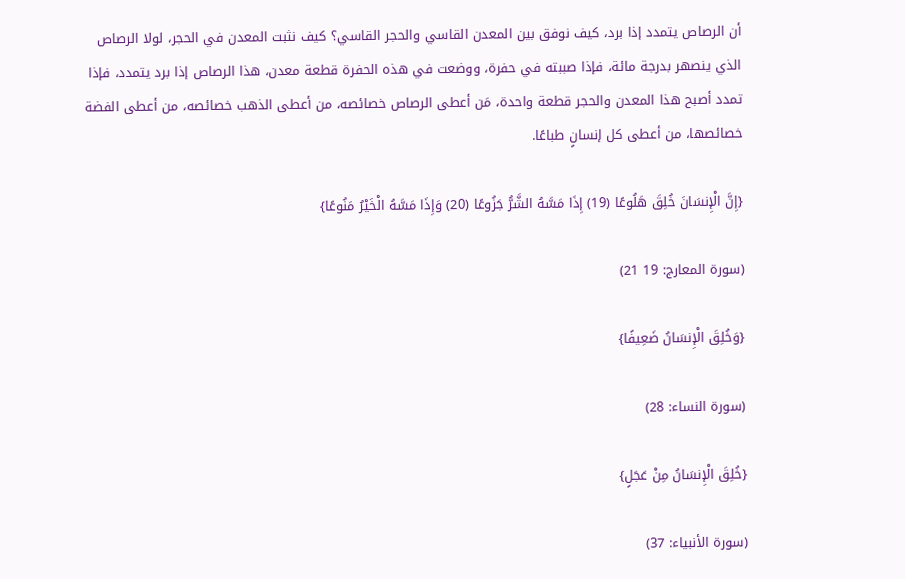أن الرصاص يتمدد إذا برد، كيف نوفق بين المعدن القاسي والحجر القاسي؟ كيف نثبت المعدن في الحجر، لولا الرصاص الذي ينصهر بدرجة مائة، فإذا صببته في حفرة، ووضعت في هذه الحفرة قطعة معدن، هذا الرصاص إذا برد يتمدد، فإذا تمدد أصبح هذا المعدن والحجر قطعة واحدة، مَن أعطى الرصاص خصائصه، من أعطى الذهب خصائصه، من أعطى الفضة خصائصها، من أعطى كل إنسانٍ طباعًا.

{إِنَّ الْإِنسَانَ خُلِقَ هَلُوعًا (19) إِذَا مَسَّهُ الشَّرُّ جَزُوعًا (20) وَإِذَا مَسَّهُ الْخَيْرُ مَنُوعًا}

(سورة المعارج: 19 21)

{وَخُلِقَ الْإِنسَانُ ضَعِيفًا}

(سورة النساء: 28)

{خُلِقَ الْإِنسَانُ مِنْ عَجَلٍ}

(سورة الأنبياء: 37)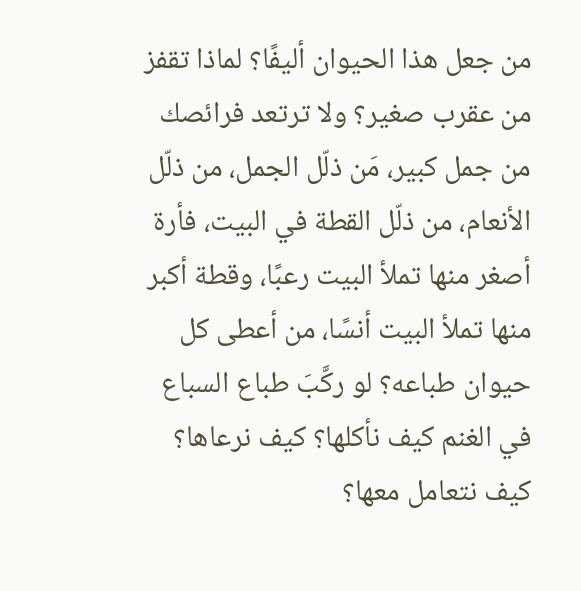من جعل هذا الحيوان أليفًا؟ لماذا تقفز من عقرب صغير؟ ولا ترتعد فرائصك من جمل كبير، مَن ذلّل الجمل، من ذلّل الأنعام، من ذلّل القطة في البيت، فأرة أصغر منها تملأ البيت رعبًا، وقطة أكبر منها تملأ البيت أنسًا، من أعطى كل حيوان طباعه؟ لو ركَّبَ طباع السباع في الغنم كيف نأكلها؟ كيف نرعاها؟ كيف نتعامل معها؟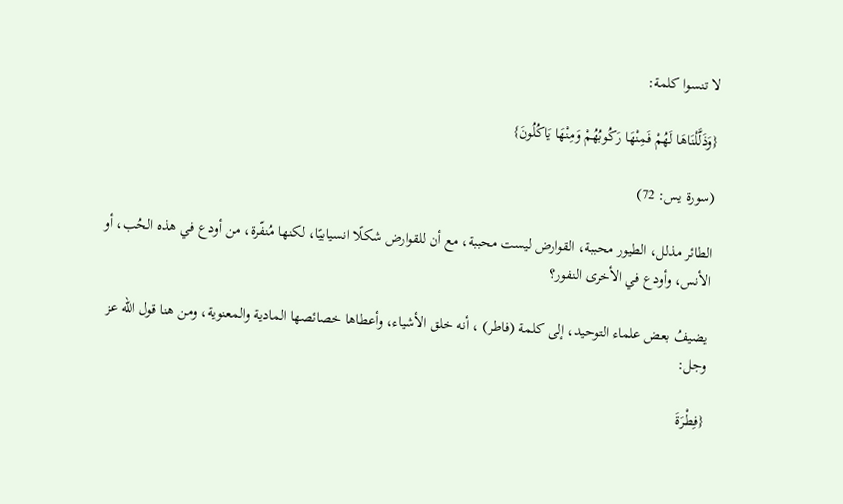لا تنسوا كلمة:

{وَذَلَّلْنَاهَا لَهُمْ فَمِنْهَا رَكُوبُهُمْ وَمِنْهَا يَاكُلُونَ}

(سورة يس: 72)

الطائر مذلل، الطيور محببة، القوارض ليست محببة، مع أن للقوارض شكلًا انسيابيًا، لكنها مُنفّرة، من أودع في هذه الحُب، أو الأنس، وأودع في الأخرى النفور؟

يضيفُ بعض علماء التوحيد، إلى كلمة (فاطر) ، أنه خلق الأشياء، وأعطاها خصائصها المادية والمعنوية، ومن هنا قول الله عز وجل:

{فِطْرَةَ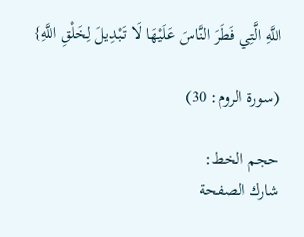اللَّهِ الَّتِي فَطَرَ النَّاسَ عَلَيْهَا لَا تَبْدِيلَ لِخَلْقِ اللَّهِ}

(سورة الروم: 30)

حجم الخط:
شارك الصفحة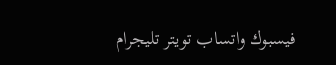فيسبوك واتساب تويتر تليجرام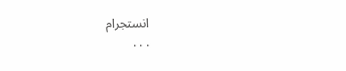انستجرام
. . .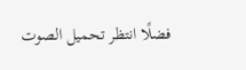فضلًا انتظر تحميل الصوت